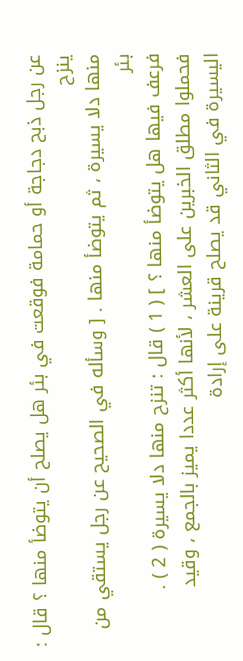عن رجل ذبح دجاجة أو حمامة فوقعت في بئر هل يصلح أن يتوضأ منها ؟ قال : ينزح
منها دلا يسيرة ، ثم يتوضأ منها . [ وسأله في الصحيح عن رجل يستقي من بئر
فرعف فيها هل يتوضأ منها ؟ ] ( 1 ) قال : تنزح منها دلا يسيرة ( 2 ) .
فحملوا مطلق الخبرين على العشر ، لأنها أكثر عددا يميز بالجمع ، وقيد
اليسيرة في الثاني قد يصلح قرينة على إرادة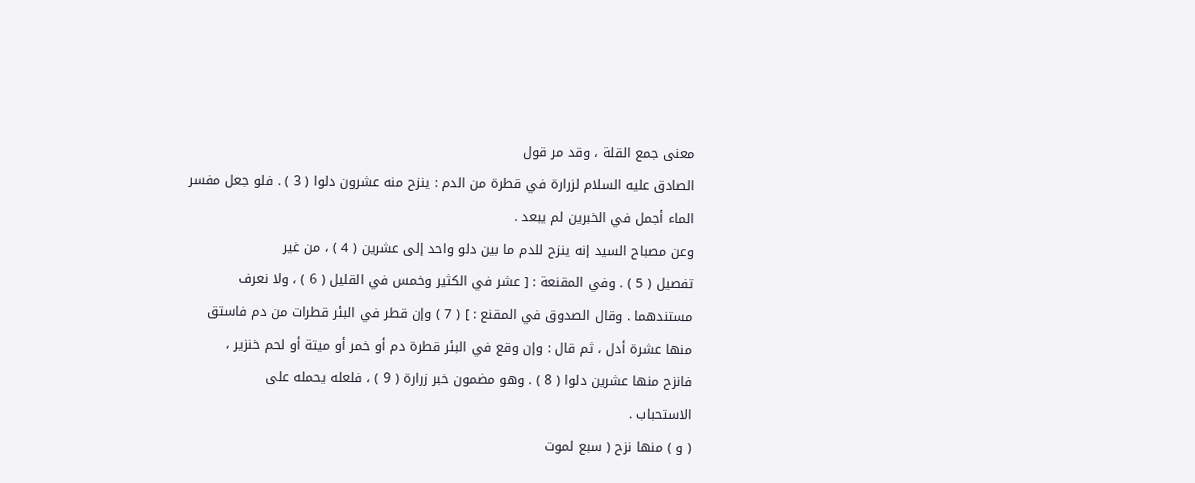معنى جمع القلة ، وقد مر قول
الصادق عليه السلام لزرارة في قطرة من الدم : ينزح منه عشرون دلوا ( 3 ) . فلو جعل مفسر
الماء أجمل في الخبرين لم يبعد .
وعن مصباح السيد إنه ينزح للدم ما بين دلو واحد إلى عشرين ( 4 ) ، من غير
تفصيل ( 5 ) . وفي المقنعة : [ عشر في الكثير وخمس في القليل ( 6 ) ، ولا نعرف
مستندهما . وقال الصدوق في المقنع : ] ( 7 ) وإن قطر في البئر قطرات من دم فاستق
منها عشرة أدل ، ثم قال : وإن وقع في البئر قطرة دم أو خمر أو ميتة أو لحم خنزير ،
فانزح منها عشرين دلوا ( 8 ) . وهو مضمون خبر زرارة ( 9 ) ، فلعله يحمله على
الاستحباب .
( و ) منها نزح ( سبع لموت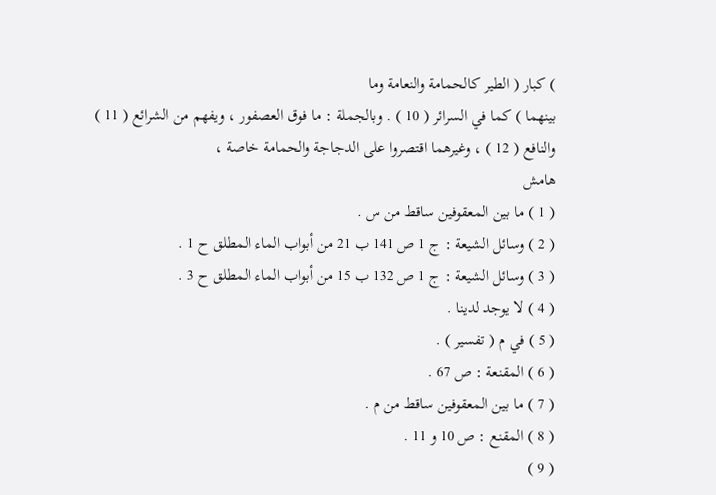) كبار ( الطير كالحمامة والنعامة وما
بينهما ) كما في السرائر ( 10 ) . وبالجملة : ما فوق العصفور ، ويفهم من الشرائع ( 11 )
والنافع ( 12 ) ، وغيرهما اقتصروا على الدجاجة والحمامة خاصة ،
هامش
( 1 ) ما بين المعقوفين ساقط من س .
( 2 ) وسائل الشيعة : ج 1 ص 141 ب 21 من أبواب الماء المطلق ح 1 .
( 3 ) وسائل الشيعة : ج 1 ص 132 ب 15 من أبواب الماء المطلق ح 3 .
( 4 ) لا يوجد لدينا .
( 5 ) في م ( تفسير ) .
( 6 ) المقنعة : ص 67 .
( 7 ) ما بين المعقوفين ساقط من م .
( 8 ) المقنع : ص 10 و 11 .
( 9 )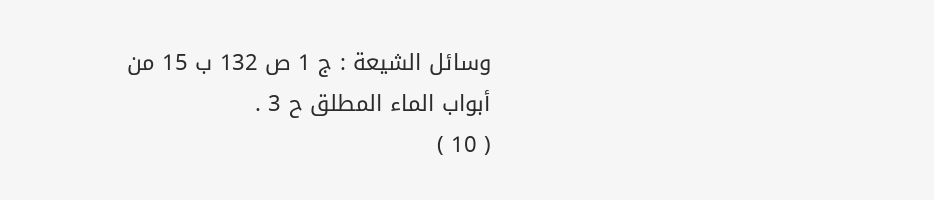وسائل الشيعة : ج 1 ص 132 ب 15 من أبواب الماء المطلق ح 3 .
( 10 )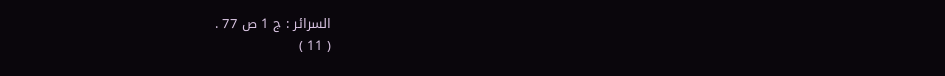السرائر : ج 1 ص 77 .
( 11 )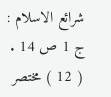شرائع الاسلام : ج 1 ص 14 .
( 12 ) مختصر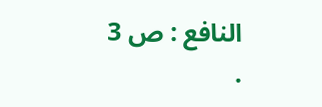النافع : ص 3 .